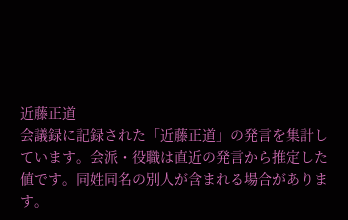近藤正道
会議録に記録された「近藤正道」の発言を集計しています。会派・役職は直近の発言から推定した値です。同姓同名の別人が含まれる場合があります。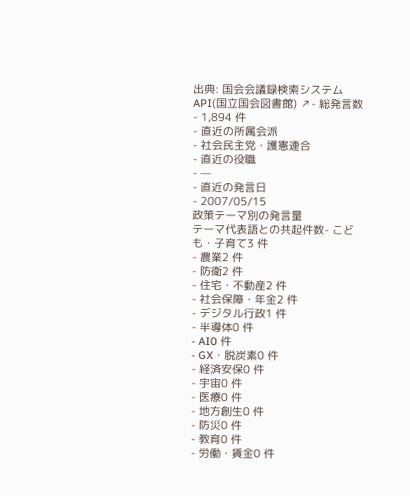出典: 国会会議録検索システム API(国立国会図書館) ↗- 総発言数
- 1,894 件
- 直近の所属会派
- 社会民主党・護憲連合
- 直近の役職
- —
- 直近の発言日
- 2007/05/15
政策テーマ別の発言量
テーマ代表語との共起件数- こども・子育て3 件
- 農業2 件
- 防衛2 件
- 住宅・不動産2 件
- 社会保障・年金2 件
- デジタル行政1 件
- 半導体0 件
- AI0 件
- GX・脱炭素0 件
- 経済安保0 件
- 宇宙0 件
- 医療0 件
- 地方創生0 件
- 防災0 件
- 教育0 件
- 労働・賃金0 件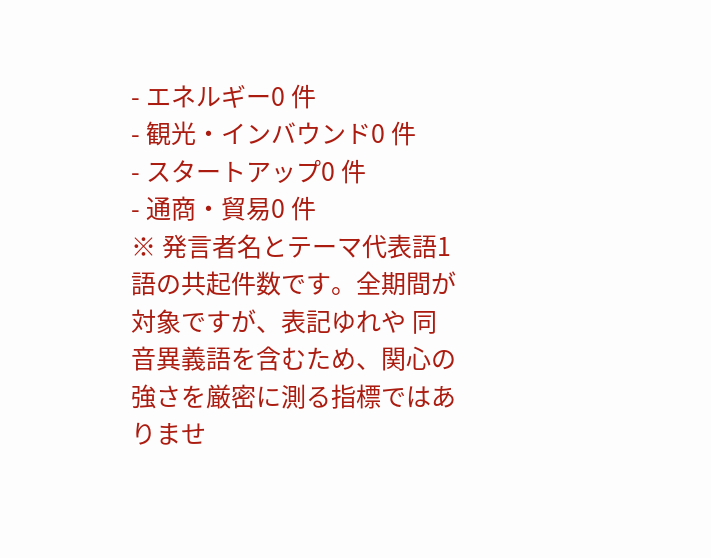- エネルギー0 件
- 観光・インバウンド0 件
- スタートアップ0 件
- 通商・貿易0 件
※ 発言者名とテーマ代表語1語の共起件数です。全期間が対象ですが、表記ゆれや 同音異義語を含むため、関心の強さを厳密に測る指標ではありませ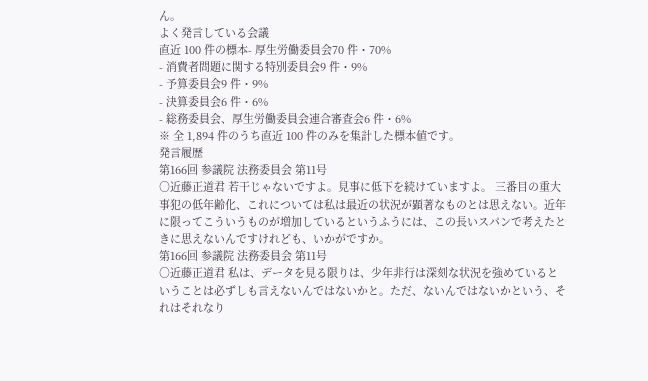ん。
よく発言している会議
直近 100 件の標本- 厚生労働委員会70 件・70%
- 消費者問題に関する特別委員会9 件・9%
- 予算委員会9 件・9%
- 決算委員会6 件・6%
- 総務委員会、厚生労働委員会連合審査会6 件・6%
※ 全 1,894 件のうち直近 100 件のみを集計した標本値です。
発言履歴
第166回 参議院 法務委員会 第11号
○近藤正道君 若干じゃないですよ。見事に低下を続けていますよ。 三番目の重大事犯の低年齢化、これについては私は最近の状況が顕著なものとは思えない。近年に限ってこういうものが増加しているというふうには、この長いスパンで考えたときに思えないんですけれども、いかがですか。
第166回 参議院 法務委員会 第11号
○近藤正道君 私は、データを見る限りは、少年非行は深刻な状況を強めているということは必ずしも言えないんではないかと。ただ、ないんではないかという、それはそれなり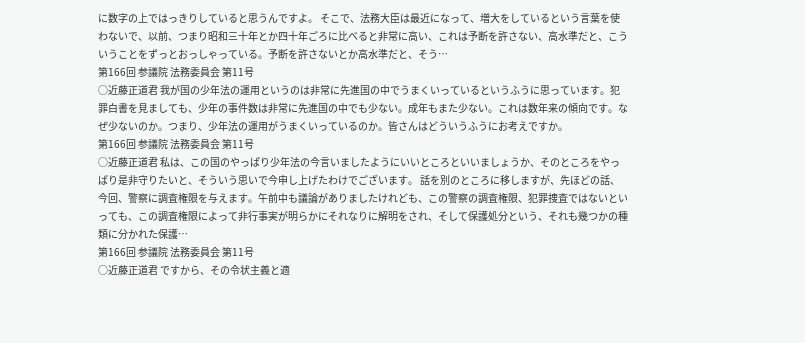に数字の上ではっきりしていると思うんですよ。 そこで、法務大臣は最近になって、増大をしているという言葉を使わないで、以前、つまり昭和三十年とか四十年ごろに比べると非常に高い、これは予断を許さない、高水準だと、こういうことをずっとおっしゃっている。予断を許さないとか高水準だと、そう…
第166回 参議院 法務委員会 第11号
○近藤正道君 我が国の少年法の運用というのは非常に先進国の中でうまくいっているというふうに思っています。犯罪白書を見ましても、少年の事件数は非常に先進国の中でも少ない。成年もまた少ない。これは数年来の傾向です。なぜ少ないのか。つまり、少年法の運用がうまくいっているのか。皆さんはどういうふうにお考えですか。
第166回 参議院 法務委員会 第11号
○近藤正道君 私は、この国のやっぱり少年法の今言いましたようにいいところといいましょうか、そのところをやっぱり是非守りたいと、そういう思いで今申し上げたわけでございます。 話を別のところに移しますが、先ほどの話、今回、警察に調査権限を与えます。午前中も議論がありましたけれども、この警察の調査権限、犯罪捜査ではないといっても、この調査権限によって非行事実が明らかにそれなりに解明をされ、そして保護処分という、それも幾つかの種類に分かれた保護…
第166回 参議院 法務委員会 第11号
○近藤正道君 ですから、その令状主義と適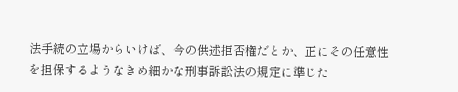法手続の立場からいけば、今の供述拒否権だとか、正にその任意性を担保するようなきめ細かな刑事訴訟法の規定に準じた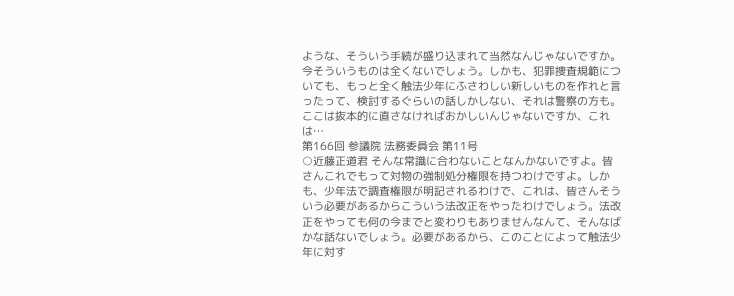ような、そういう手続が盛り込まれて当然なんじゃないですか。今そういうものは全くないでしょう。しかも、犯罪捜査規範についても、もっと全く触法少年にふさわしい新しいものを作れと言ったって、検討するぐらいの話しかしない、それは警察の方も。ここは抜本的に直さなければおかしいんじゃないですか、これは…
第166回 参議院 法務委員会 第11号
○近藤正道君 そんな常識に合わないことなんかないですよ。皆さんこれでもって対物の強制処分権限を持つわけですよ。しかも、少年法で調査権限が明記されるわけで、これは、皆さんそういう必要があるからこういう法改正をやったわけでしょう。法改正をやっても何の今までと変わりもありませんなんて、そんなばかな話ないでしょう。必要があるから、このことによって触法少年に対す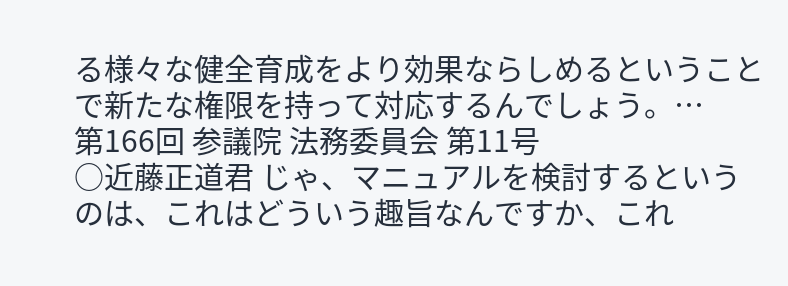る様々な健全育成をより効果ならしめるということで新たな権限を持って対応するんでしょう。…
第166回 参議院 法務委員会 第11号
○近藤正道君 じゃ、マニュアルを検討するというのは、これはどういう趣旨なんですか、これ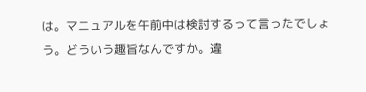は。マニュアルを午前中は検討するって言ったでしょう。どういう趣旨なんですか。違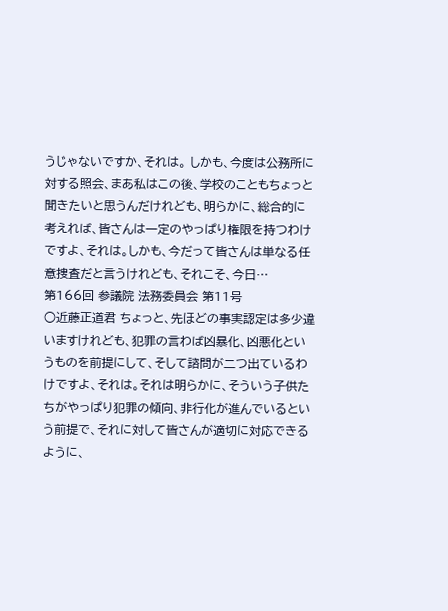うじゃないですか、それは。 しかも、今度は公務所に対する照会、まあ私はこの後、学校のこともちょっと聞きたいと思うんだけれども、明らかに、総合的に考えれば、皆さんは一定のやっぱり権限を持つわけですよ、それは。しかも、今だって皆さんは単なる任意捜査だと言うけれども、それこそ、今日…
第166回 参議院 法務委員会 第11号
○近藤正道君 ちょっと、先ほどの事実認定は多少違いますけれども、犯罪の言わば凶暴化、凶悪化というものを前提にして、そして諮問が二つ出ているわけですよ、それは。それは明らかに、そういう子供たちがやっぱり犯罪の傾向、非行化が進んでいるという前提で、それに対して皆さんが適切に対応できるように、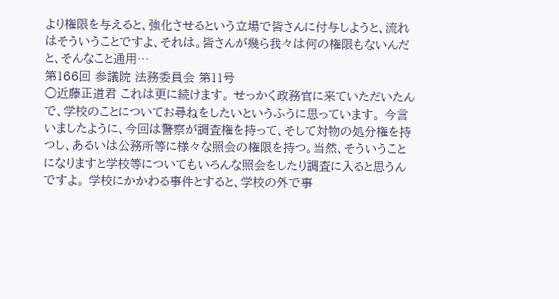より権限を与えると、強化させるという立場で皆さんに付与しようと、流れはそういうことですよ、それは。皆さんが幾ら我々は何の権限もないんだと、そんなこと通用…
第166回 参議院 法務委員会 第11号
○近藤正道君 これは更に続けます。 せっかく政務官に来ていただいたんで、学校のことについてお尋ねをしたいというふうに思っています。 今言いましたように、今回は警察が調査権を持って、そして対物の処分権を持つし、あるいは公務所等に様々な照会の権限を持つ。当然、そういうことになりますと学校等についてもいろんな照会をしたり調査に入ると思うんですよ。 学校にかかわる事件とすると、学校の外で事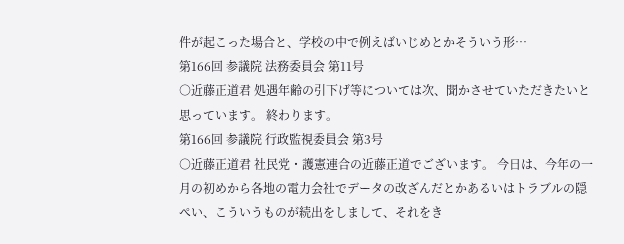件が起こった場合と、学校の中で例えばいじめとかそういう形…
第166回 参議院 法務委員会 第11号
○近藤正道君 処遇年齢の引下げ等については次、聞かさせていただきたいと思っています。 終わります。
第166回 参議院 行政監視委員会 第3号
○近藤正道君 社民党・護憲連合の近藤正道でございます。 今日は、今年の一月の初めから各地の電力会社でデータの改ざんだとかあるいはトラブルの隠ぺい、こういうものが続出をしまして、それをき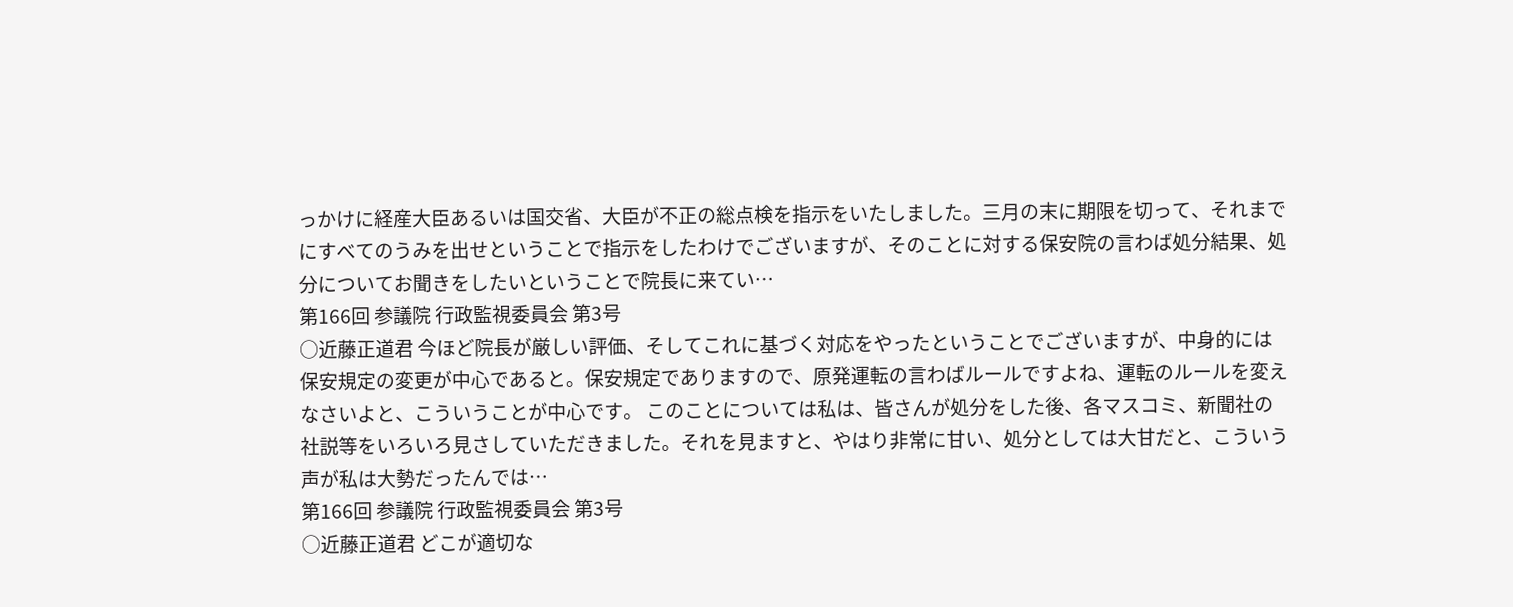っかけに経産大臣あるいは国交省、大臣が不正の総点検を指示をいたしました。三月の末に期限を切って、それまでにすべてのうみを出せということで指示をしたわけでございますが、そのことに対する保安院の言わば処分結果、処分についてお聞きをしたいということで院長に来てい…
第166回 参議院 行政監視委員会 第3号
○近藤正道君 今ほど院長が厳しい評価、そしてこれに基づく対応をやったということでございますが、中身的には保安規定の変更が中心であると。保安規定でありますので、原発運転の言わばルールですよね、運転のルールを変えなさいよと、こういうことが中心です。 このことについては私は、皆さんが処分をした後、各マスコミ、新聞社の社説等をいろいろ見さしていただきました。それを見ますと、やはり非常に甘い、処分としては大甘だと、こういう声が私は大勢だったんでは…
第166回 参議院 行政監視委員会 第3号
○近藤正道君 どこが適切な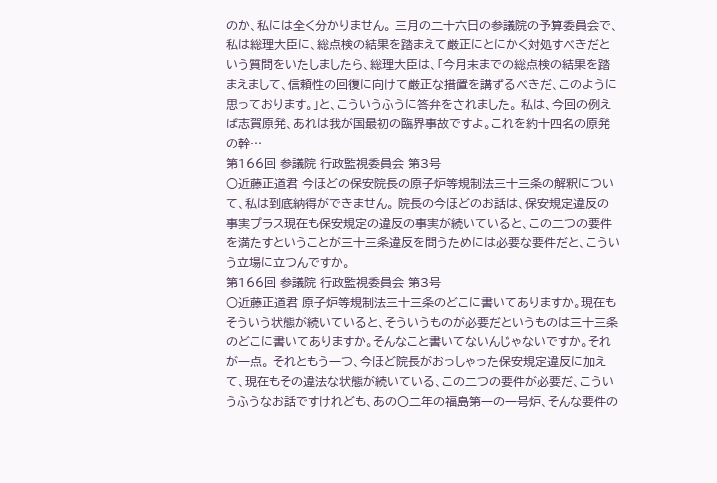のか、私には全く分かりません。 三月の二十六日の参議院の予算委員会で、私は総理大臣に、総点検の結果を踏まえて厳正にとにかく対処すべきだという質問をいたしましたら、総理大臣は、「今月末までの総点検の結果を踏まえまして、信頼性の回復に向けて厳正な措置を講ずるべきだ、このように思っております。」と、こういうふうに答弁をされました。 私は、今回の例えば志賀原発、あれは我が国最初の臨界事故ですよ。これを約十四名の原発の幹…
第166回 参議院 行政監視委員会 第3号
○近藤正道君 今ほどの保安院長の原子炉等規制法三十三条の解釈について、私は到底納得ができません。 院長の今ほどのお話は、保安規定違反の事実プラス現在も保安規定の違反の事実が続いていると、この二つの要件を満たすということが三十三条違反を問うためには必要な要件だと、こういう立場に立つんですか。
第166回 参議院 行政監視委員会 第3号
○近藤正道君 原子炉等規制法三十三条のどこに書いてありますか。現在もそういう状態が続いていると、そういうものが必要だというものは三十三条のどこに書いてありますか。そんなこと書いてないんじゃないですか。それが一点。 それともう一つ、今ほど院長がおっしゃった保安規定違反に加えて、現在もその違法な状態が続いている、この二つの要件が必要だ、こういうふうなお話ですけれども、あの〇二年の福島第一の一号炉、そんな要件の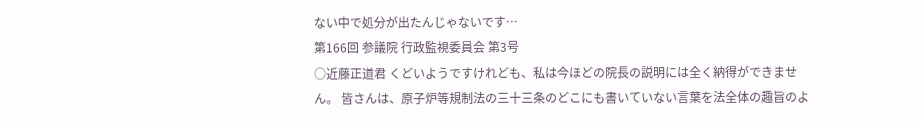ない中で処分が出たんじゃないです…
第166回 参議院 行政監視委員会 第3号
○近藤正道君 くどいようですけれども、私は今ほどの院長の説明には全く納得ができません。 皆さんは、原子炉等規制法の三十三条のどこにも書いていない言葉を法全体の趣旨のよ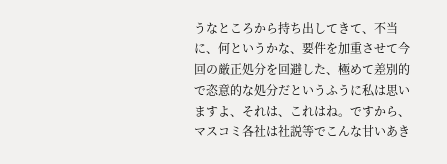うなところから持ち出してきて、不当に、何というかな、要件を加重させて今回の厳正処分を回避した、極めて差別的で恣意的な処分だというふうに私は思いますよ、それは、これはね。ですから、マスコミ各社は社説等でこんな甘いあき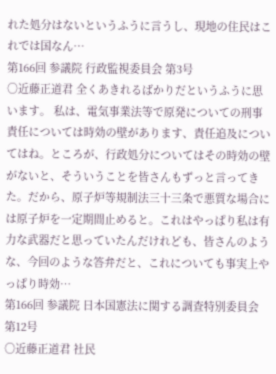れた処分はないというふうに言うし、現地の住民はこれでは国なん…
第166回 参議院 行政監視委員会 第3号
○近藤正道君 全くあきれるばかりだというふうに思います。 私は、電気事業法等で原発についての刑事責任については時効の壁があります、責任追及についてはね。ところが、行政処分についてはその時効の壁がないと、そういうことを皆さんもずっと言ってきた。だから、原子炉等規制法三十三条で悪質な場合には原子炉を一定期間止めると。これはやっぱり私は有力な武器だと思っていたんだけれども、皆さんのような、今回のような答弁だと、これについても事実上やっぱり時効…
第166回 参議院 日本国憲法に関する調査特別委員会 第12号
○近藤正道君 社民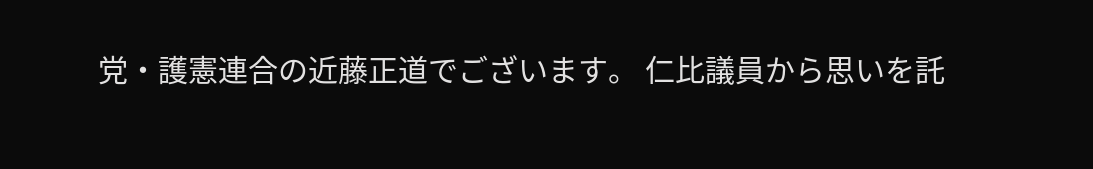党・護憲連合の近藤正道でございます。 仁比議員から思いを託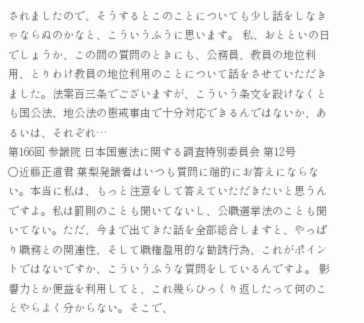されましたので、そうするとこのことについても少し話をしなきゃならぬのかなと、こういうふうに思います。 私、おとといの日でしょうか、この間の質問のときにも、公務員、教員の地位利用、とりわけ教員の地位利用のことについて話をさせていただきました。法案百三条でございますが、こういう条文を設けなくとも国公法、地公法の懲戒事由で十分対応できるんではないか、あるいは、それぞれ…
第166回 参議院 日本国憲法に関する調査特別委員会 第12号
○近藤正道君 葉梨発議者はいつも質問に端的にお答えにならない。本当に私は、もっと注意をして答えていただきたいと思うんですよ。私は罰則のことも聞いてないし、公職選挙法のことも聞いてない。ただ、今まで出てきた話を全部総合しますと、やっぱり職務との関連性、そして職権濫用的な勧誘行為、これがポイントではないですか、こういうふうな質問をしているんですよ。 影響力とか便益を利用してと、これ幾らひっくり返したって何のことやらよく分からない。そこで、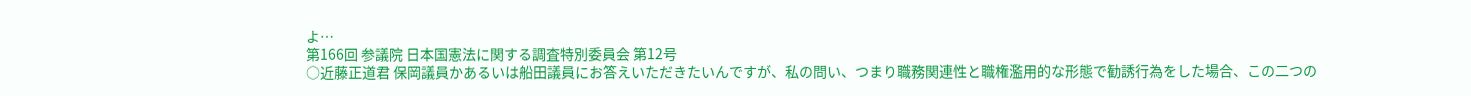よ…
第166回 参議院 日本国憲法に関する調査特別委員会 第12号
○近藤正道君 保岡議員かあるいは船田議員にお答えいただきたいんですが、私の問い、つまり職務関連性と職権濫用的な形態で勧誘行為をした場合、この二つの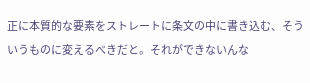正に本質的な要素をストレートに条文の中に書き込む、そういうものに変えるべきだと。それができないんな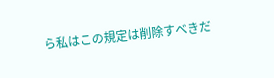ら私はこの規定は削除すべきだ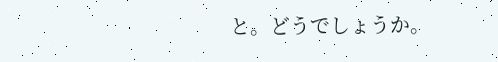と。どうでしょうか。